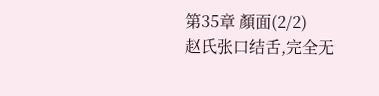第35章 顏面(2/2)
赵氏张口结舌,完全无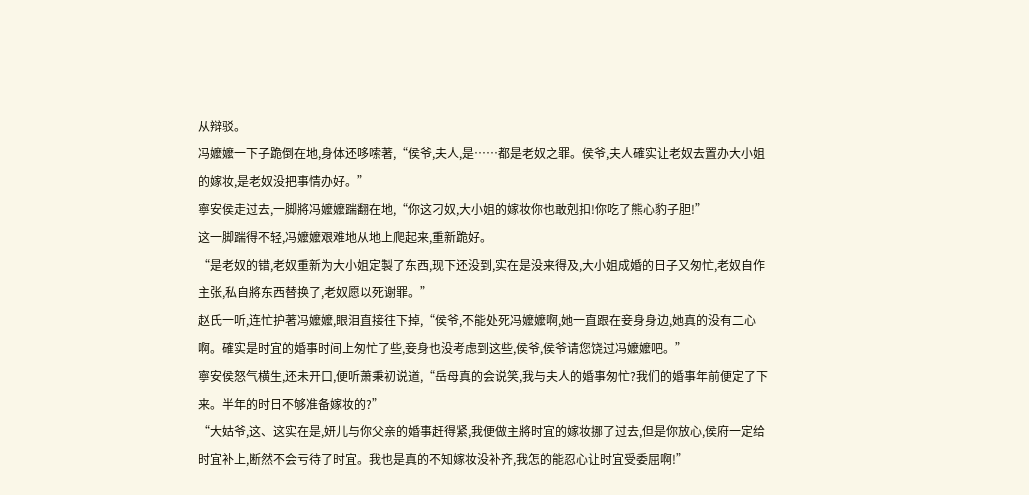从辩驳。
冯嬤嬤一下子跪倒在地,身体还哆嗦著,“侯爷,夫人,是……都是老奴之罪。侯爷,夫人確实让老奴去置办大小姐的嫁妆,是老奴没把事情办好。”
寧安侯走过去,一脚將冯嬤嬤踹翻在地,“你这刁奴,大小姐的嫁妆你也敢剋扣!你吃了熊心豹子胆!”
这一脚踹得不轻,冯嬤嬤艰难地从地上爬起来,重新跪好。
“是老奴的错,老奴重新为大小姐定製了东西,现下还没到,实在是没来得及,大小姐成婚的日子又匆忙,老奴自作主张,私自將东西替换了,老奴愿以死谢罪。”
赵氏一听,连忙护著冯嬤嬤,眼泪直接往下掉,“侯爷,不能处死冯嬤嬤啊,她一直跟在妾身身边,她真的没有二心啊。確实是时宜的婚事时间上匆忙了些,妾身也没考虑到这些,侯爷,侯爷请您饶过冯嬤嬤吧。”
寧安侯怒气横生,还未开口,便听萧秉初说道,“岳母真的会说笑,我与夫人的婚事匆忙?我们的婚事年前便定了下来。半年的时日不够准备嫁妆的?”
“大姑爷,这、这实在是,妍儿与你父亲的婚事赶得紧,我便做主將时宜的嫁妆挪了过去,但是你放心,侯府一定给时宜补上,断然不会亏待了时宜。我也是真的不知嫁妆没补齐,我怎的能忍心让时宜受委屈啊!”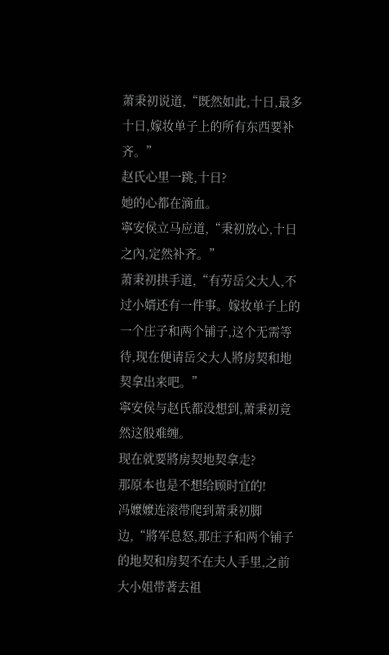萧秉初说道,“既然如此,十日,最多十日,嫁妆单子上的所有东西要补齐。”
赵氏心里一跳,十日?
她的心都在滴血。
寧安侯立马应道,“秉初放心,十日之內,定然补齐。”
萧秉初拱手道,“有劳岳父大人,不过小婿还有一件事。嫁妆单子上的一个庄子和两个铺子,这个无需等待,现在便请岳父大人將房契和地契拿出来吧。”
寧安侯与赵氏都没想到,萧秉初竟然这般难缠。
现在就要將房契地契拿走?
那原本也是不想给顾时宜的!
冯嬤嬤连滚带爬到萧秉初脚边,“將军息怒,那庄子和两个铺子的地契和房契不在夫人手里,之前大小姐带著去祖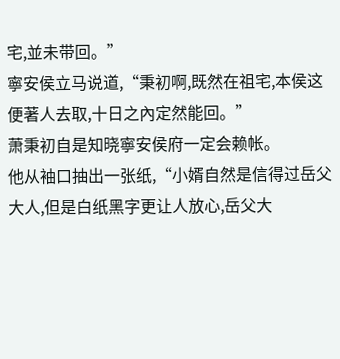宅,並未带回。”
寧安侯立马说道,“秉初啊,既然在祖宅,本侯这便著人去取,十日之內定然能回。”
萧秉初自是知晓寧安侯府一定会赖帐。
他从袖口抽出一张纸,“小婿自然是信得过岳父大人,但是白纸黑字更让人放心,岳父大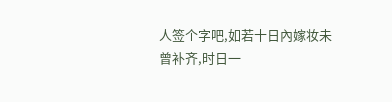人签个字吧,如若十日內嫁妆未曾补齐,时日一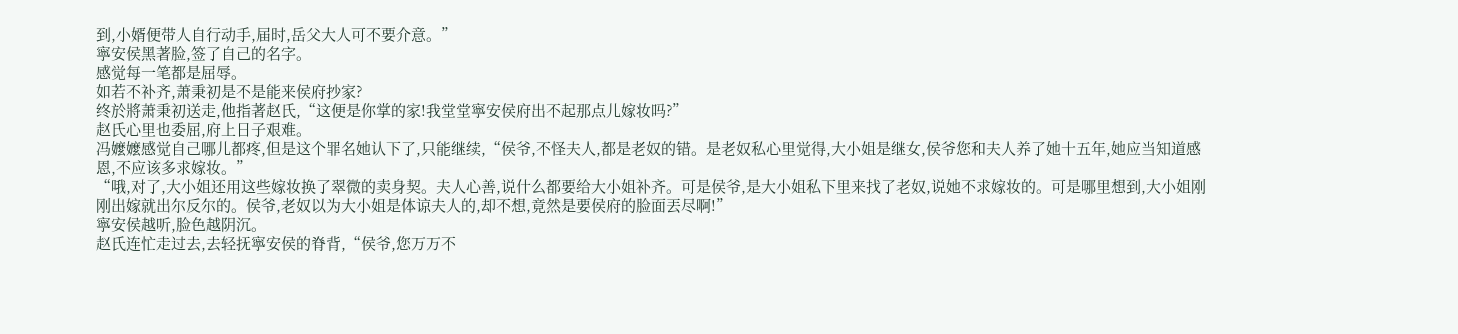到,小婿便带人自行动手,届时,岳父大人可不要介意。”
寧安侯黑著脸,签了自己的名字。
感觉每一笔都是屈辱。
如若不补齐,萧秉初是不是能来侯府抄家?
终於將萧秉初送走,他指著赵氏,“这便是你掌的家!我堂堂寧安侯府出不起那点儿嫁妆吗?”
赵氏心里也委屈,府上日子艰难。
冯嬤嬤感觉自己哪儿都疼,但是这个罪名她认下了,只能继续,“侯爷,不怪夫人,都是老奴的错。是老奴私心里觉得,大小姐是继女,侯爷您和夫人养了她十五年,她应当知道感恩,不应该多求嫁妆。”
“哦,对了,大小姐还用这些嫁妆换了翠微的卖身契。夫人心善,说什么都要给大小姐补齐。可是侯爷,是大小姐私下里来找了老奴,说她不求嫁妆的。可是哪里想到,大小姐刚刚出嫁就出尔反尔的。侯爷,老奴以为大小姐是体谅夫人的,却不想,竟然是要侯府的脸面丟尽啊!”
寧安侯越听,脸色越阴沉。
赵氏连忙走过去,去轻抚寧安侯的脊背,“侯爷,您万万不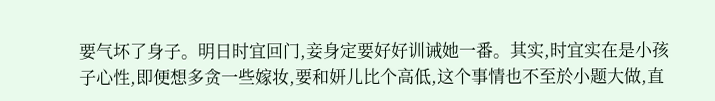要气坏了身子。明日时宜回门,妾身定要好好训诫她一番。其实,时宜实在是小孩子心性,即便想多贪一些嫁妆,要和妍儿比个高低,这个事情也不至於小题大做,直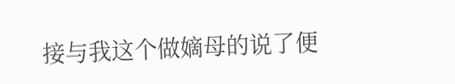接与我这个做嫡母的说了便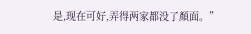是,现在可好,弄得两家都没了顏面。”